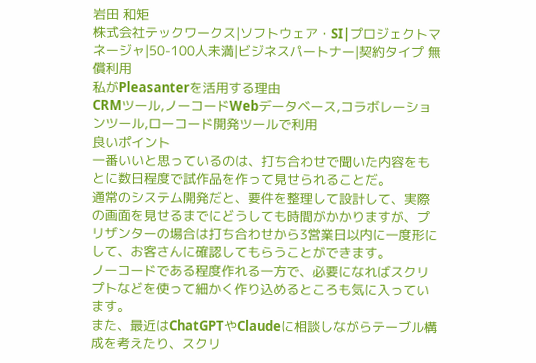岩田 和矩
株式会社テックワークス|ソフトウェア・SI|プロジェクトマネージャ|50-100人未満|ビジネスパートナー|契約タイプ 無償利用
私がPleasanterを活用する理由
CRMツール,ノーコードWebデータベース,コラボレーションツール,ローコード開発ツールで利用
良いポイント
一番いいと思っているのは、打ち合わせで聞いた内容をもとに数日程度で試作品を作って見せられることだ。
通常のシステム開発だと、要件を整理して設計して、実際の画面を見せるまでにどうしても時間がかかりますが、プリザンターの場合は打ち合わせから3営業日以内に一度形にして、お客さんに確認してもらうことができます。
ノーコードである程度作れる一方で、必要になればスクリプトなどを使って細かく作り込めるところも気に入っています。
また、最近はChatGPTやClaudeに相談しながらテーブル構成を考えたり、スクリ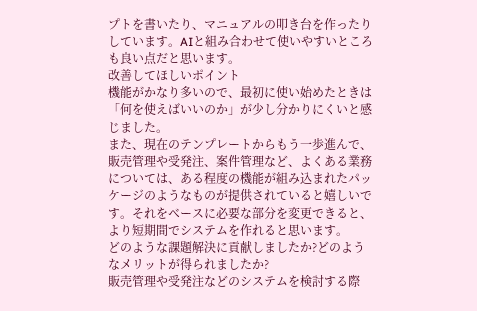プトを書いたり、マニュアルの叩き台を作ったりしています。AIと組み合わせて使いやすいところも良い点だと思います。
改善してほしいポイント
機能がかなり多いので、最初に使い始めたときは「何を使えばいいのか」が少し分かりにくいと感じました。
また、現在のテンプレートからもう一歩進んで、販売管理や受発注、案件管理など、よくある業務については、ある程度の機能が組み込まれたパッケージのようなものが提供されていると嬉しいです。それをベースに必要な部分を変更できると、より短期間でシステムを作れると思います。
どのような課題解決に貢献しましたか?どのようなメリットが得られましたか?
販売管理や受発注などのシステムを検討する際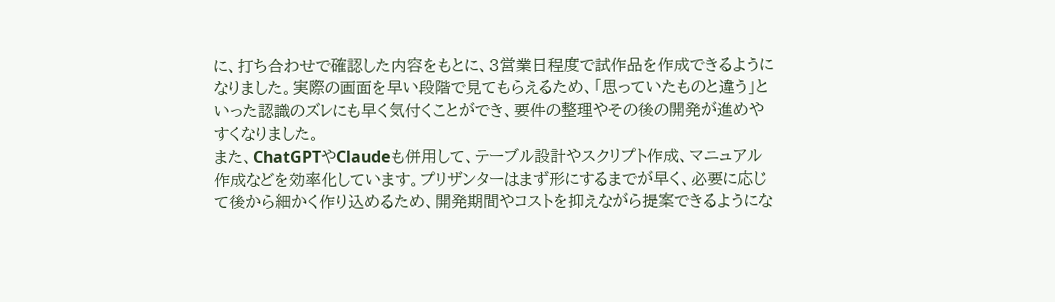に、打ち合わせで確認した内容をもとに、3営業日程度で試作品を作成できるようになりました。実際の画面を早い段階で見てもらえるため、「思っていたものと違う」といった認識のズレにも早く気付くことができ、要件の整理やその後の開発が進めやすくなりました。
また、ChatGPTやClaudeも併用して、テーブル設計やスクリプト作成、マニュアル作成などを効率化しています。プリザンターはまず形にするまでが早く、必要に応じて後から細かく作り込めるため、開発期間やコストを抑えながら提案できるようにな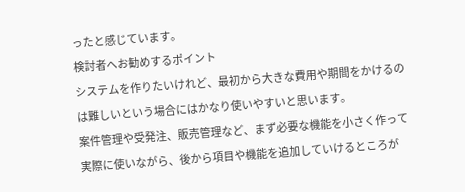ったと感じています。
検討者へお勧めするポイント
システムを作りたいけれど、最初から大きな費用や期間をかけるのは難しいという場合にはかなり使いやすいと思います。
案件管理や受発注、販売管理など、まず必要な機能を小さく作って実際に使いながら、後から項目や機能を追加していけるところが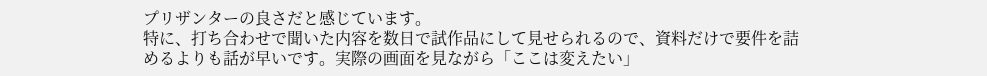プリザンターの良さだと感じています。
特に、打ち合わせで聞いた内容を数日で試作品にして見せられるので、資料だけで要件を詰めるよりも話が早いです。実際の画面を見ながら「ここは変えたい」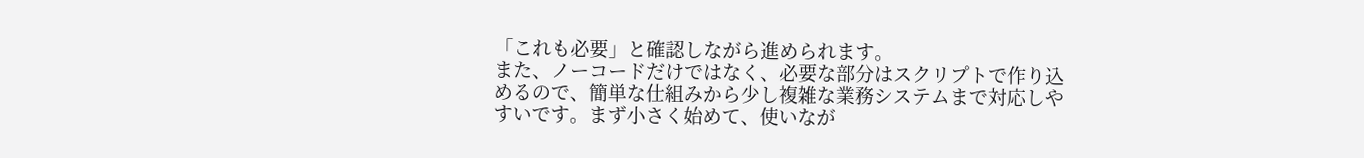「これも必要」と確認しながら進められます。
また、ノーコードだけではなく、必要な部分はスクリプトで作り込めるので、簡単な仕組みから少し複雑な業務システムまで対応しやすいです。まず小さく始めて、使いなが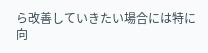ら改善していきたい場合には特に向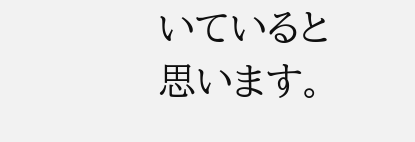いていると思います。